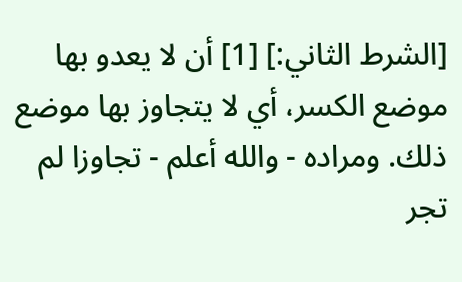[الشرط الثاني:] [1] أن لا يعدو بها موضع الكسر، أي لا يتجاوز بها موضع ذلك. ومراده - والله أعلم - تجاوزا لم تجر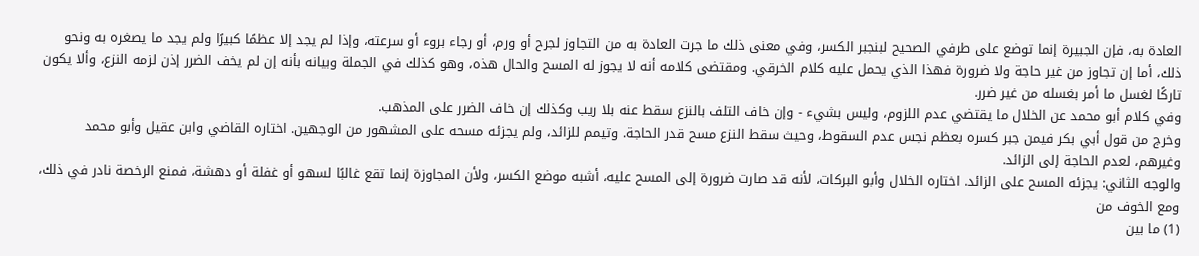العادة به، فإن الجبيرة إنما توضع على طرفي الصحيح لبنجبر الكسر، وفي معنى ذلك ما جرت العادة به من التجاوز لجرح أو ورم، أو رجاء بروء أو سرعته، وإذا لم يجد إلا عظمًا كبيرًا ولم يجد ما يصغره به ونحو ذلك، أما إن تجاوز من غير حاجة ولا ضرورة فهذا الذي يحمل عليه كلام الخرقي. ومقتضى كلامه أنه لا يجوز له المسح والحال هذه، وهو كذلك في الجملة وبيانه بأنه إن لم يخف الضرر إذن لزمه النزع، وألا يكون تاركًا لغسل ما أمر بغسله من غير ضرر.
وفي كلام أبو محمد عن الخلال ما يقتضي عدم اللزوم، وليس بشيء - وإن خاف التلف بالنزع سقط عنه بلا ريب وكذلك إن خاف الضرر على المذهب.
وخرج من قول أبي بكر فيمن جبر كسره بعظم نجس عدم السقوط، وحيث سقط النزع مسح قدر الحاجة. وتيمم للزائد، ولم يجزئه مسحه على المشهور من الوجهين. اختاره القاضي وابن عقيل وأبو محمد وغيرهم، لعدم الحاجة إلى الزائد.
والوجه الثاني: يجزئه المسح على الزائد. اختاره الخلال وأبو البركات، لأنه قد صارت ضرورة إلى المسح عليه، أشبه موضع الكسر، ولأن المجاوزة إنما تقع غالبًا لسهو أو غفلة أو دهشة، فمنع الرخصة نادر في ذلك، ومع الخوف من
(1) ما بين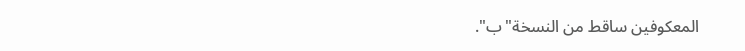المعكوفين ساقط من النسخة"ب".